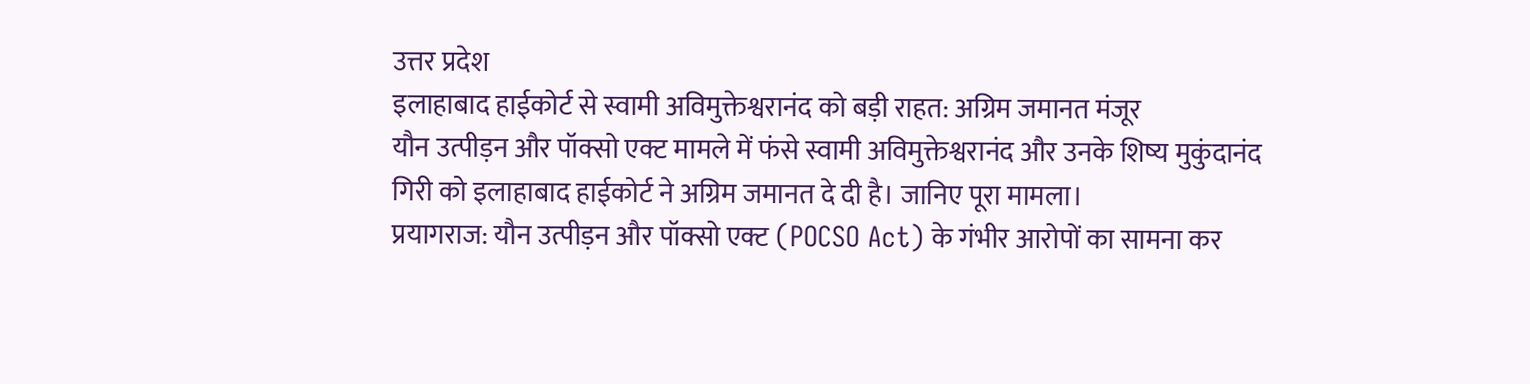उत्तर प्रदेश
इलाहाबाद हाईकोर्ट से स्वामी अविमुक्तेश्वरानंद को बड़ी राहत: अग्रिम जमानत मंजूर
यौन उत्पीड़न और पॉक्सो एक्ट मामले में फंसे स्वामी अविमुक्तेश्वरानंद और उनके शिष्य मुकुंदानंद गिरी को इलाहाबाद हाईकोर्ट ने अग्रिम जमानत दे दी है। जानिए पूरा मामला।
प्रयागराज: यौन उत्पीड़न और पॉक्सो एक्ट (POCSO Act) के गंभीर आरोपों का सामना कर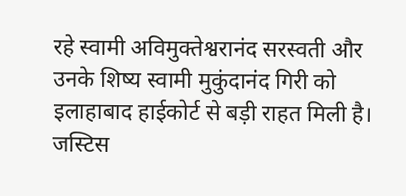रहे स्वामी अविमुक्तेश्वरानंद सरस्वती और उनके शिष्य स्वामी मुकुंदानंद गिरी को इलाहाबाद हाईकोर्ट से बड़ी राहत मिली है। जस्टिस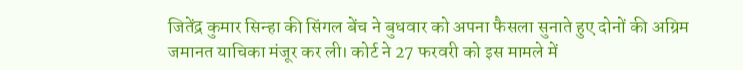जितेंद्र कुमार सिन्हा की सिंगल बेंच ने बुधवार को अपना फैसला सुनाते हुए दोनों की अग्रिम जमानत याचिका मंजूर कर ली। कोर्ट ने 27 फरवरी को इस मामले में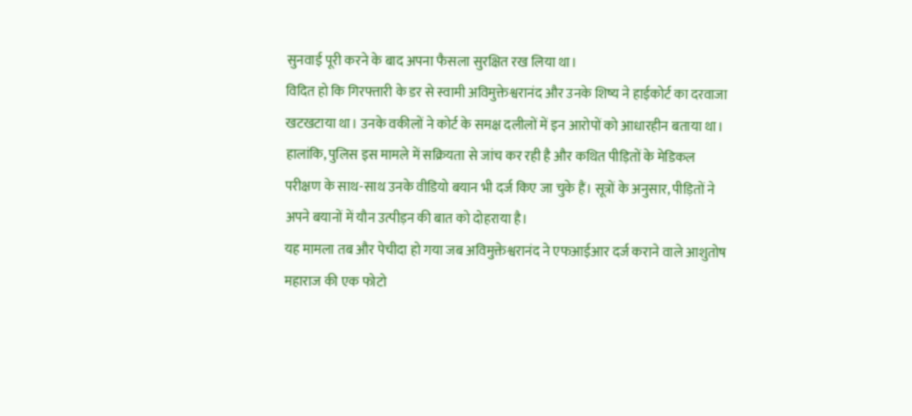सुनवाई पूरी करने के बाद अपना फैसला सुरक्षित रख लिया था।
विदित हो कि गिरफ्तारी के डर से स्वामी अविमुक्तेश्वरानंद और उनके शिष्य ने हाईकोर्ट का दरवाजा खटखटाया था। उनके वकीलों ने कोर्ट के समक्ष दलीलों में इन आरोपों को आधारहीन बताया था। हालांकि, पुलिस इस मामले में सक्रियता से जांच कर रही है और कथित पीड़ितों के मेडिकल परीक्षण के साथ-साथ उनके वीडियो बयान भी दर्ज किए जा चुके हैं। सूत्रों के अनुसार, पीड़ितों ने अपने बयानों में यौन उत्पीड़न की बात को दोहराया है।
यह मामला तब और पेचीदा हो गया जब अविमुक्तेश्वरानंद ने एफआईआर दर्ज कराने वाले आशुतोष महाराज की एक फोटो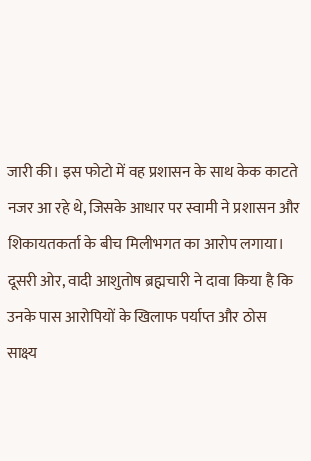जारी की। इस फोटो में वह प्रशासन के साथ केक काटते नजर आ रहे थे, जिसके आधार पर स्वामी ने प्रशासन और शिकायतकर्ता के बीच मिलीभगत का आरोप लगाया। दूसरी ओर, वादी आशुतोष ब्रह्मचारी ने दावा किया है कि उनके पास आरोपियों के खिलाफ पर्याप्त और ठोस साक्ष्य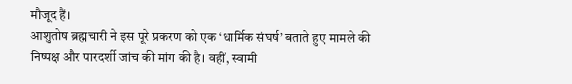मौजूद हैं।
आशुतोष ब्रह्मचारी ने इस पूरे प्रकरण को एक ‘धार्मिक संघर्ष’ बताते हुए मामले की निष्पक्ष और पारदर्शी जांच की मांग की है। वहीं, स्वामी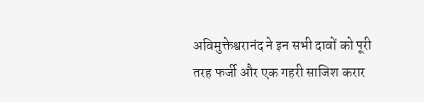अविमुक्तेश्वरानंद ने इन सभी दावों को पूरी तरह फर्जी और एक गहरी साजिश करार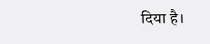दिया है।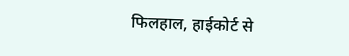फिलहाल, हाईकोर्ट से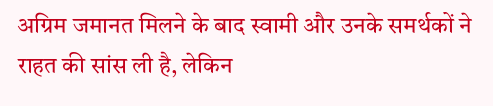अग्रिम जमानत मिलने के बाद स्वामी और उनके समर्थकों ने राहत की सांस ली है, लेकिन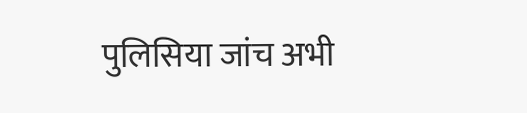पुलिसिया जांच अभी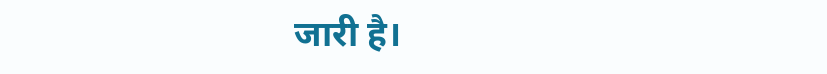जारी है।